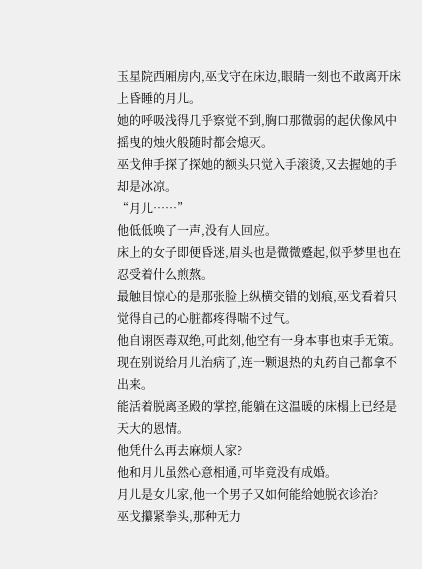玉星院西厢房内,巫戈守在床边,眼睛一刻也不敢离开床上昏睡的月儿。
她的呼吸浅得几乎察觉不到,胸口那微弱的起伏像风中摇曳的烛火般随时都会熄灭。
巫戈伸手探了探她的额头只觉入手滚烫,又去握她的手却是冰凉。
“月儿……”
他低低唤了一声,没有人回应。
床上的女子即便昏迷,眉头也是微微蹙起,似乎梦里也在忍受着什么煎熬。
最触目惊心的是那张脸上纵横交错的划痕,巫戈看着只觉得自己的心脏都疼得喘不过气。
他自诩医毒双绝,可此刻,他空有一身本事也束手无策。
现在别说给月儿治病了,连一颗退热的丸药自己都拿不出来。
能活着脱离圣殿的掌控,能躺在这温暖的床榻上已经是天大的恩情。
他凭什么再去麻烦人家?
他和月儿虽然心意相通,可毕竟没有成婚。
月儿是女儿家,他一个男子又如何能给她脱衣诊治?
巫戈攥紧拳头,那种无力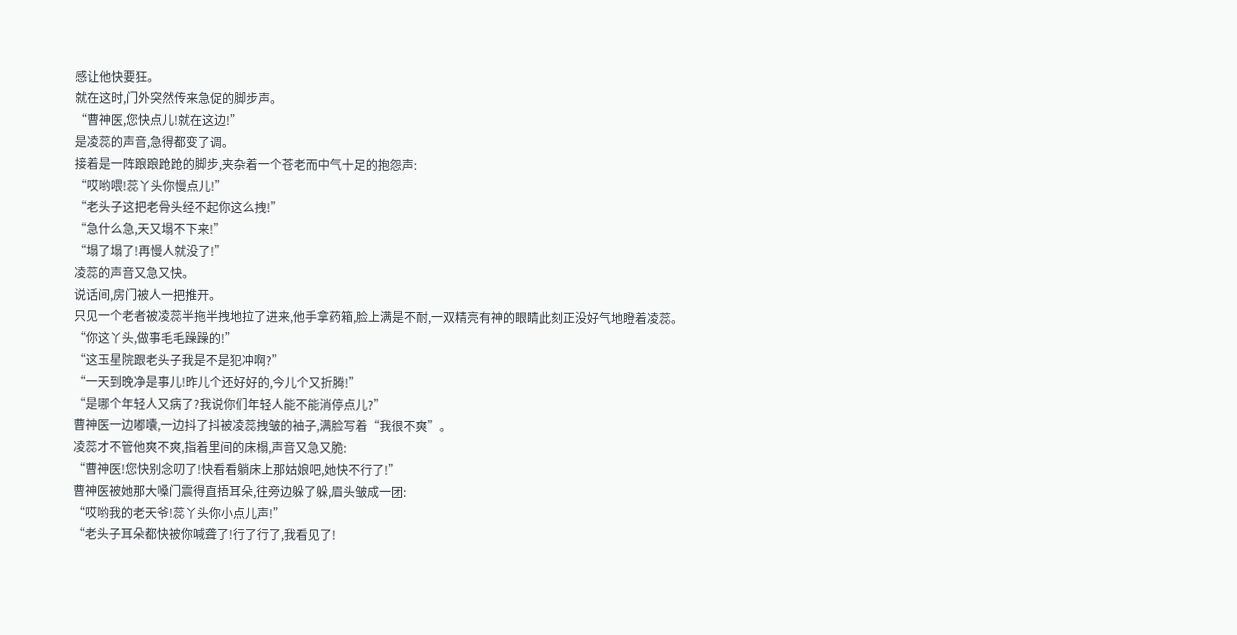感让他快要狂。
就在这时,门外突然传来急促的脚步声。
“曹神医,您快点儿!就在这边!”
是凌蕊的声音,急得都变了调。
接着是一阵踉踉跄跄的脚步,夹杂着一个苍老而中气十足的抱怨声:
“哎哟喂!蕊丫头你慢点儿!”
“老头子这把老骨头经不起你这么拽!”
“急什么急,天又塌不下来!”
“塌了塌了!再慢人就没了!”
凌蕊的声音又急又快。
说话间,房门被人一把推开。
只见一个老者被凌蕊半拖半拽地拉了进来,他手拿药箱,脸上满是不耐,一双精亮有神的眼睛此刻正没好气地瞪着凌蕊。
“你这丫头,做事毛毛躁躁的!”
“这玉星院跟老头子我是不是犯冲啊?”
“一天到晚净是事儿!昨儿个还好好的,今儿个又折腾!”
“是哪个年轻人又病了?我说你们年轻人能不能消停点儿?”
曹神医一边嘟囔,一边抖了抖被凌蕊拽皱的袖子,满脸写着“我很不爽”。
凌蕊才不管他爽不爽,指着里间的床榻,声音又急又脆:
“曹神医!您快别念叨了!快看看躺床上那姑娘吧,她快不行了!”
曹神医被她那大嗓门震得直捂耳朵,往旁边躲了躲,眉头皱成一团:
“哎哟我的老天爷!蕊丫头你小点儿声!”
“老头子耳朵都快被你喊聋了!行了行了,我看见了!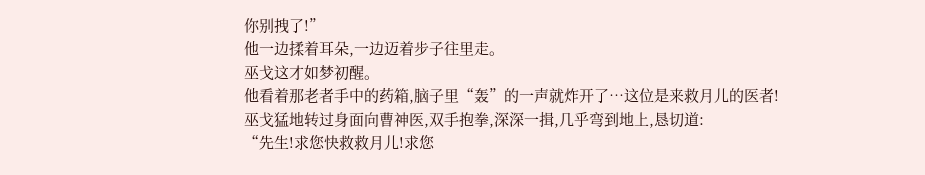你别拽了!”
他一边揉着耳朵,一边迈着步子往里走。
巫戈这才如梦初醒。
他看着那老者手中的药箱,脑子里“轰”的一声就炸开了…这位是来救月儿的医者!
巫戈猛地转过身面向曹神医,双手抱拳,深深一揖,几乎弯到地上,恳切道:
“先生!求您快救救月儿!求您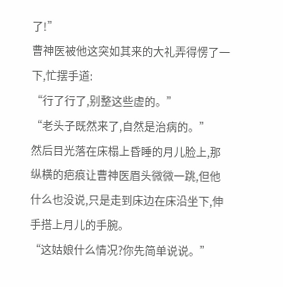了!”
曹神医被他这突如其来的大礼弄得愣了一下,忙摆手道:
“行了行了,别整这些虚的。”
“老头子既然来了,自然是治病的。”
然后目光落在床榻上昏睡的月儿脸上,那纵横的疤痕让曹神医眉头微微一跳,但他什么也没说,只是走到床边在床沿坐下,伸手搭上月儿的手腕。
“这姑娘什么情况?你先简单说说。”